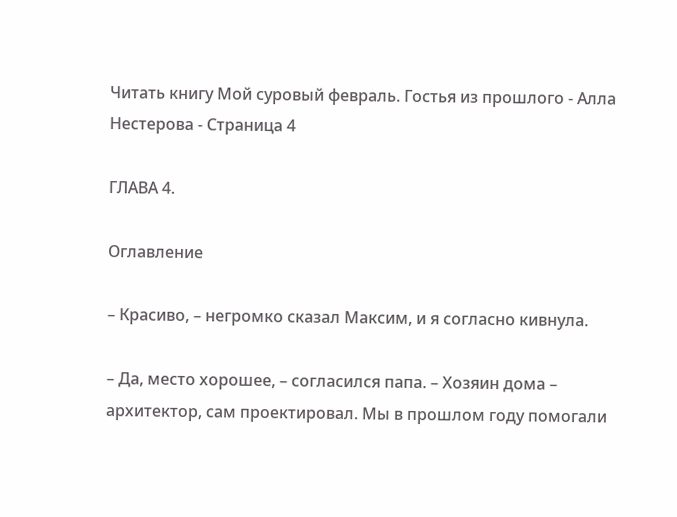Читать книгу Мой суровый февраль. Гостья из прошлого - Алла Нестерова - Страница 4

ГЛАВА 4.

Оглавление

– Красиво, – негромко сказал Максим, и я согласно кивнула.

– Да, место хорошее, – согласился папа. – Хозяин дома – архитектор, сам проектировал. Мы в прошлом году помогали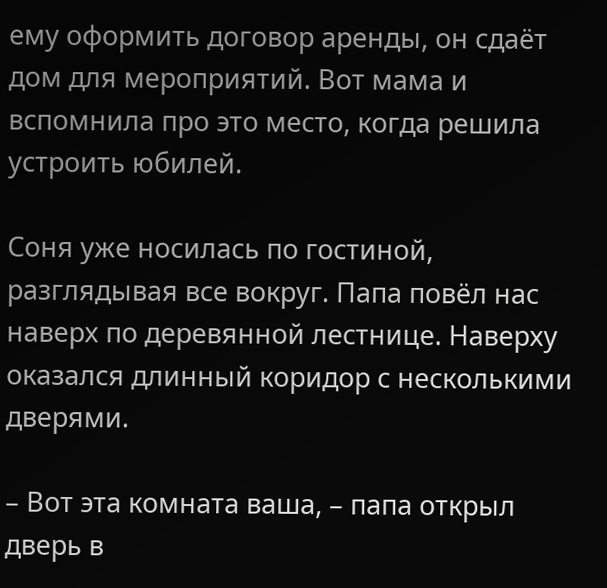ему оформить договор аренды, он сдаёт дом для мероприятий. Вот мама и вспомнила про это место, когда решила устроить юбилей.

Соня уже носилась по гостиной, разглядывая все вокруг. Папа повёл нас наверх по деревянной лестнице. Наверху оказался длинный коридор с несколькими дверями.

– Вот эта комната ваша, – папа открыл дверь в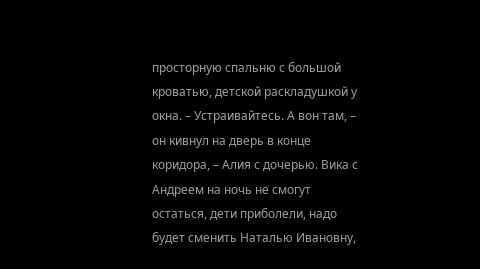просторную спальню с большой кроватью, детской раскладушкой у окна. – Устраивайтесь. А вон там, – он кивнул на дверь в конце коридора, – Алия с дочерью. Вика с Андреем на ночь не смогут остаться, дети приболели, надо будет сменить Наталью Ивановну,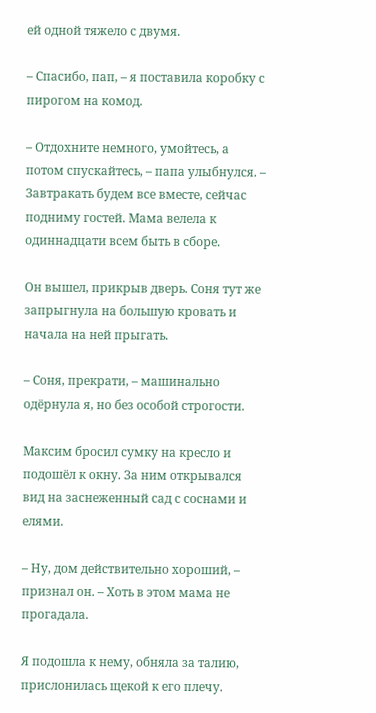ей одной тяжело с двумя.

– Спасибо, пап, – я поставила коробку с пирогом на комод.

– Отдохните немного, умойтесь, а потом спускайтесь, – папа улыбнулся. – Завтракать будем все вместе, сейчас подниму гостей. Мама велела к одиннадцати всем быть в сборе.

Он вышел, прикрыв дверь. Соня тут же запрыгнула на большую кровать и начала на ней прыгать.

– Соня, прекрати, – машинально одёрнула я, но без особой строгости.

Максим бросил сумку на кресло и подошёл к окну. За ним открывался вид на заснеженный сад с соснами и елями.

– Ну, дом действительно хороший, – признал он. – Хоть в этом мама не прогадала.

Я подошла к нему, обняла за талию, прислонилась щекой к его плечу.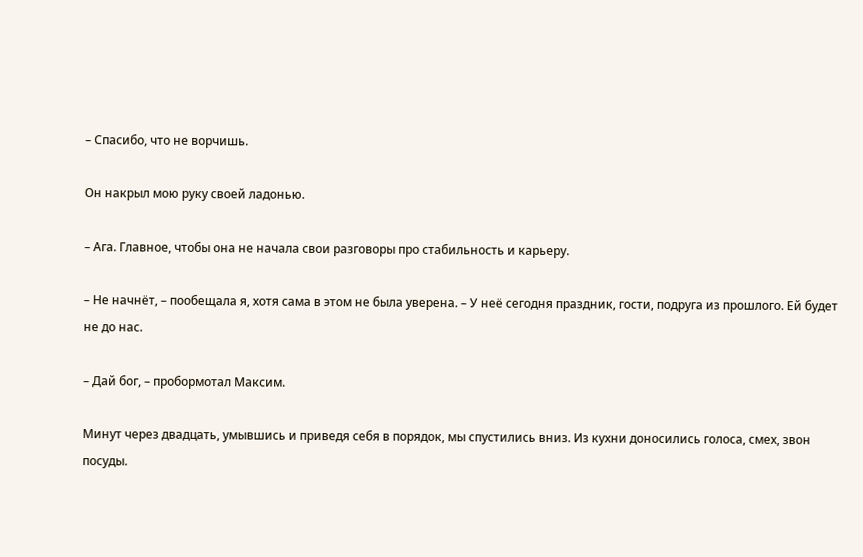– Спасибо, что не ворчишь.

Он накрыл мою руку своей ладонью.

– Ага. Главное, чтобы она не начала свои разговоры про стабильность и карьеру.

– Не начнёт, – пообещала я, хотя сама в этом не была уверена. – У неё сегодня праздник, гости, подруга из прошлого. Ей будет не до нас.

– Дай бог, – пробормотал Максим.

Минут через двадцать, умывшись и приведя себя в порядок, мы спустились вниз. Из кухни доносились голоса, смех, звон посуды.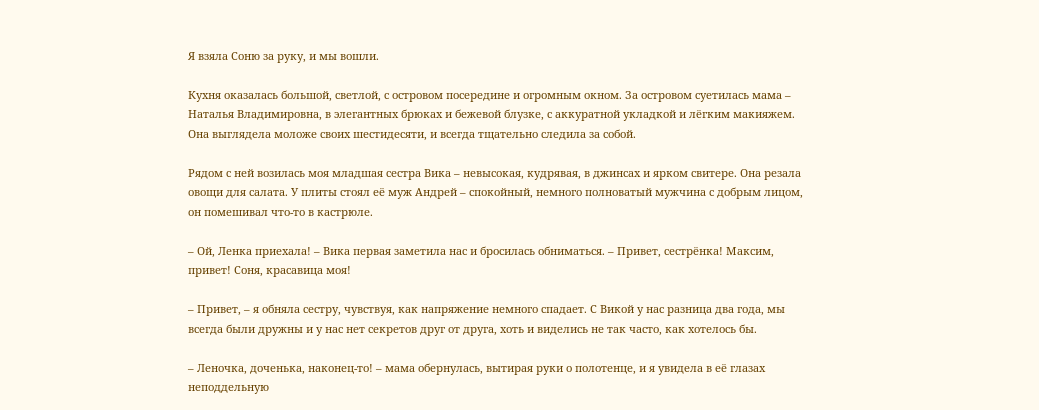Я взяла Соню за руку, и мы вошли.

Кухня оказалась большой, светлой, с островом посередине и огромным окном. За островом суетилась мама – Наталья Владимировна, в элегантных брюках и бежевой блузке, с аккуратной укладкой и лёгким макияжем. Она выглядела моложе своих шестидесяти, и всегда тщательно следила за собой.

Рядом с ней возилась моя младшая сестра Вика – невысокая, кудрявая, в джинсах и ярком свитере. Она резала овощи для салата. У плиты стоял её муж Андрей – спокойный, немного полноватый мужчина с добрым лицом, он помешивал что-то в кастрюле.

– Ой, Ленка приехала! – Вика первая заметила нас и бросилась обниматься. – Привет, сестрёнка! Максим, привет! Соня, красавица моя!

– Привет, – я обняла сестру, чувствуя, как напряжение немного спадает. С Викой у нас разница два года, мы всегда были дружны и у нас нет секретов друг от друга, хоть и виделись не так часто, как хотелось бы.

– Леночка, доченька, наконец-то! – мама обернулась, вытирая руки о полотенце, и я увидела в её глазах неподдельную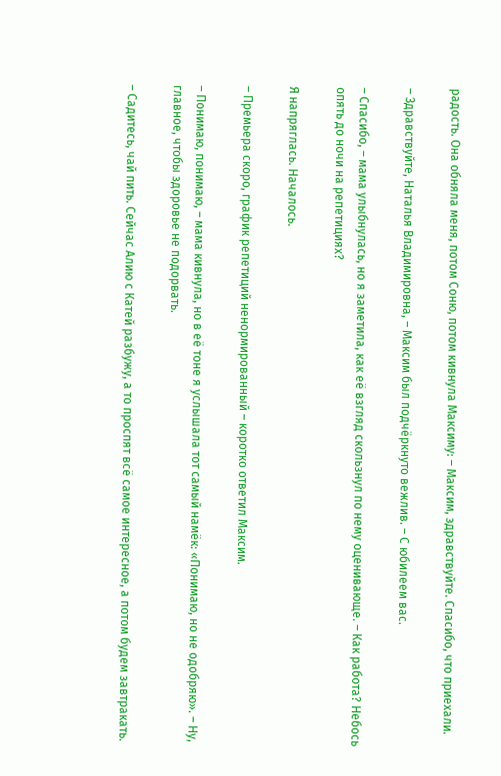радость. Она обняла меня, потом Соню, потом кивнула Максиму: – Максим, здравствуйте. Спасибо, что приехали.

– Здравствуйте, Наталья Владимировна, – Максим был подчёркнуто вежлив. – С юбилеем вас.

– Спасибо, – мама улыбнулась, но я заметила, как её взгляд скользнул по нему оценивающе. – Как работа? Небось опять до ночи на репетициях?

Я напряглась. Началось.

– Премьера скоро, график репетиций ненормированный – коротко ответил Максим.

– Понимаю, понимаю, – мама кивнула, но в её тоне я услышала тот самый намёк: «Понимаю, но не одобряю». – Ну, главное, чтобы здоровье не подорвать.

– Садитесь, чай пить. Сейчас Алию с Катей разбужу, а то проспят всё самое интересное, а потом будем завтракать.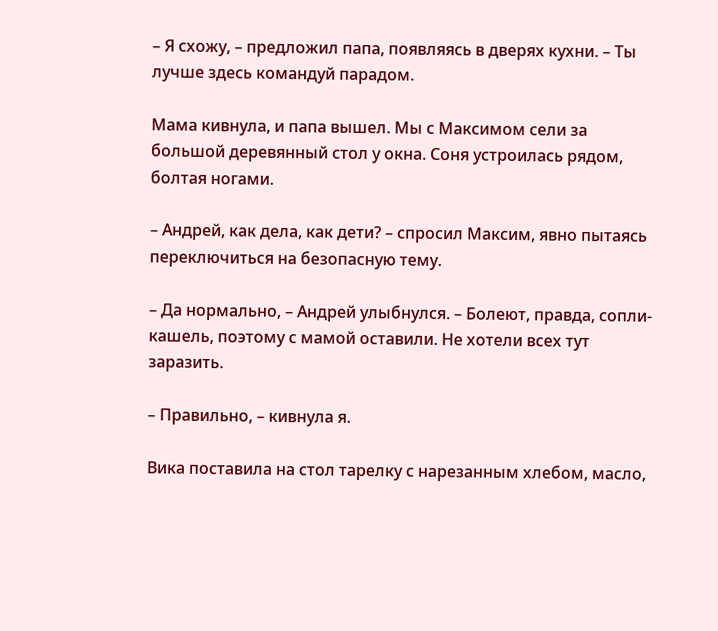– Я схожу, – предложил папа, появляясь в дверях кухни. – Ты лучше здесь командуй парадом.

Мама кивнула, и папа вышел. Мы с Максимом сели за большой деревянный стол у окна. Соня устроилась рядом, болтая ногами.

– Андрей, как дела, как дети? – спросил Максим, явно пытаясь переключиться на безопасную тему.

– Да нормально, – Андрей улыбнулся. – Болеют, правда, сопли-кашель, поэтому с мамой оставили. Не хотели всех тут заразить.

– Правильно, – кивнула я.

Вика поставила на стол тарелку с нарезанным хлебом, масло,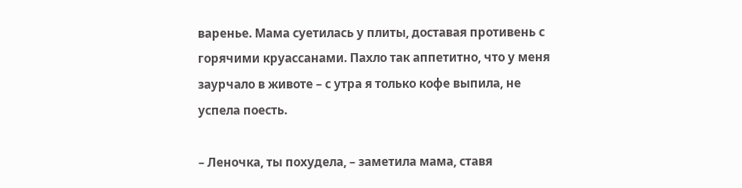варенье. Мама суетилась у плиты, доставая противень с горячими круассанами. Пахло так аппетитно, что у меня заурчало в животе – с утра я только кофе выпила, не успела поесть.

– Леночка, ты похудела, – заметила мама, ставя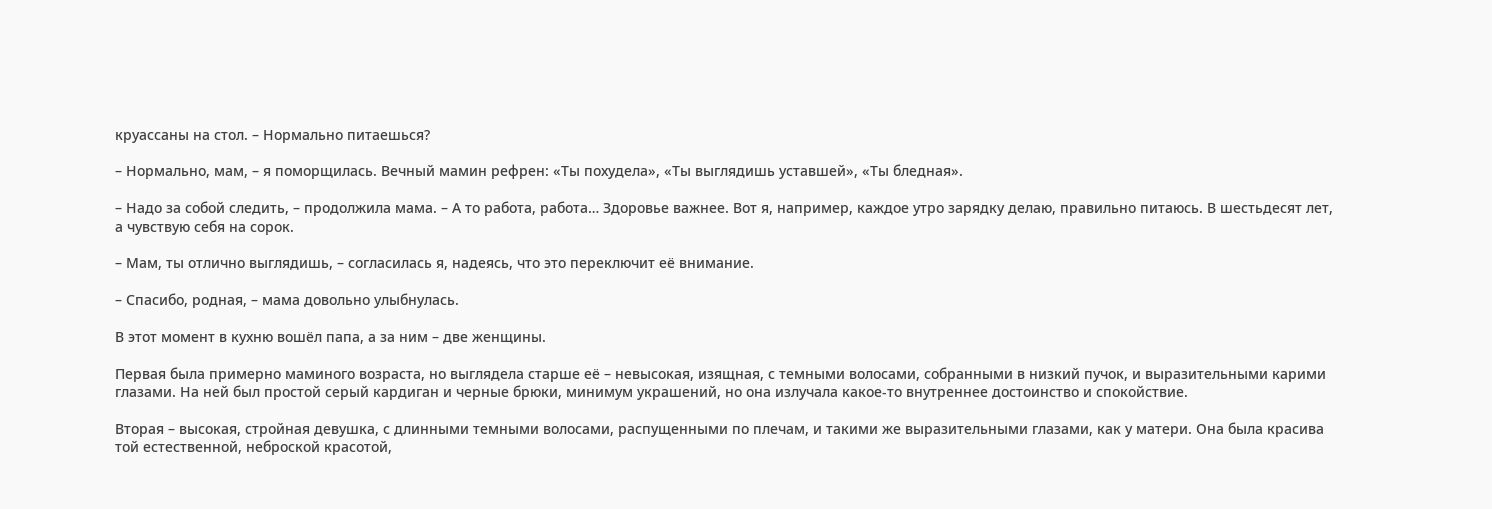круассаны на стол. – Нормально питаешься?

– Нормально, мам, – я поморщилась. Вечный мамин рефрен: «Ты похудела», «Ты выглядишь уставшей», «Ты бледная».

– Надо за собой следить, – продолжила мама. – А то работа, работа… Здоровье важнее. Вот я, например, каждое утро зарядку делаю, правильно питаюсь. В шестьдесят лет, а чувствую себя на сорок.

– Мам, ты отлично выглядишь, – согласилась я, надеясь, что это переключит её внимание.

– Спасибо, родная, – мама довольно улыбнулась.

В этот момент в кухню вошёл папа, а за ним – две женщины.

Первая была примерно маминого возраста, но выглядела старше её – невысокая, изящная, с темными волосами, собранными в низкий пучок, и выразительными карими глазами. На ней был простой серый кардиган и черные брюки, минимум украшений, но она излучала какое-то внутреннее достоинство и спокойствие.

Вторая – высокая, стройная девушка, с длинными темными волосами, распущенными по плечам, и такими же выразительными глазами, как у матери. Она была красива той естественной, неброской красотой,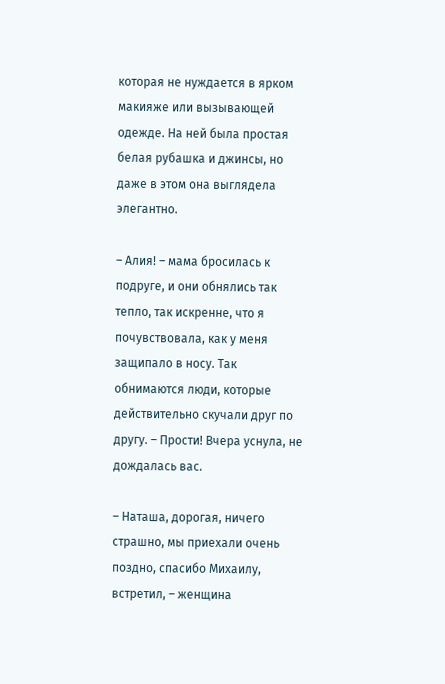которая не нуждается в ярком макияже или вызывающей одежде. На ней была простая белая рубашка и джинсы, но даже в этом она выглядела элегантно.

– Алия! – мама бросилась к подруге, и они обнялись так тепло, так искренне, что я почувствовала, как у меня защипало в носу. Так обнимаются люди, которые действительно скучали друг по другу. – Прости! Вчера уснула, не дождалась вас.

– Наташа, дорогая, ничего страшно, мы приехали очень поздно, спасибо Михаилу, встретил, – женщина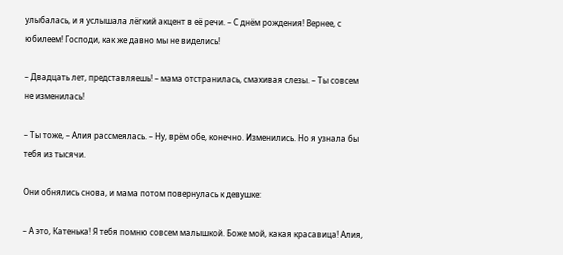улыбалась, и я услышала лёгкий акцент в её речи. – С днём рождения! Вернее, с юбилеем! Господи, как же давно мы не виделись!

– Двадцать лет, представляешь! – мама отстранилась, смахивая слезы. – Ты совсем не изменилась!

– Ты тоже, – Алия рассмеялась. – Ну, врём обе, конечно. Изменились. Но я узнала бы тебя из тысячи.

Они обнялись снова, и мама потом повернулась к девушке:

– А это, Катенька! Я тебя помню совсем малышкой. Боже мой, какая красавица! Алия,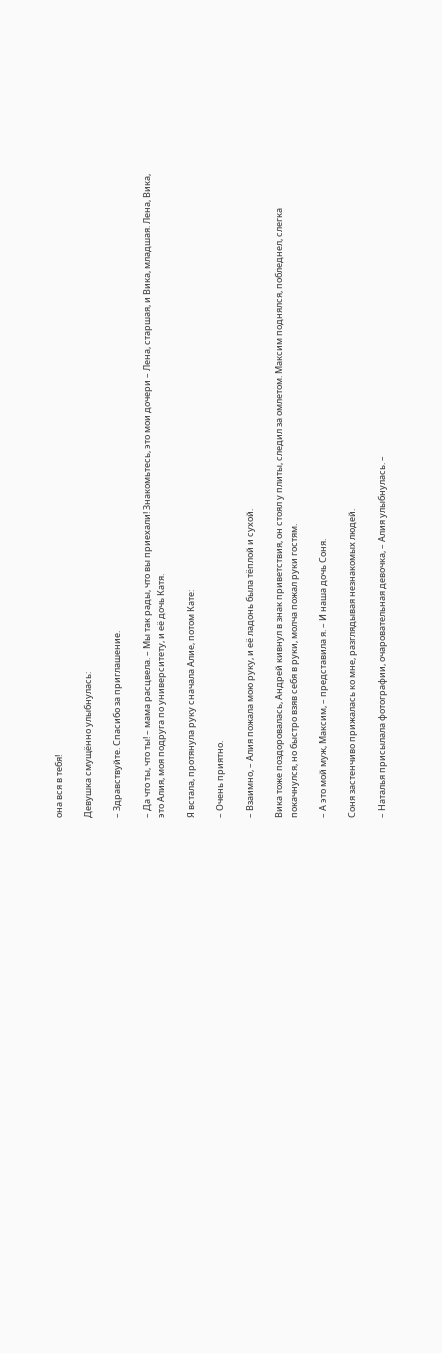она вся в тебя!

Девушка смущённо улыбнулась:

– Здравствуйте. Спасибо за приглашение.

– Да что ты, что ты! – мама расцвела. – Мы так рады, что вы приехали! Знакомьтесь, это мои дочери – Лена, старшая, и Вика, младшая. Лена, Вика, это Алия, моя подруга по университету, и её дочь Катя.

Я встала, протянула руку сначала Алие, потом Кате:

– Очень приятно.

– Взаимно, – Алия пожала мою руку, и её ладонь была тёплой и сухой.

Вика тоже поздоровалась, Андрей кивнул в знак приветствия, он стоял у плиты, следил за омлетом. Максим поднялся, побледнел, слегка покачнулся, но быстро взяв себя в руки, молча пожал руки гостям.

– А это мой муж, Максим, – представила я. – И наша дочь Соня.

Соня застенчиво прижалась ко мне, разглядывая незнакомых людей.

– Наталья присылала фотографии, очаровательная девочка, – Алия улыбнулась. –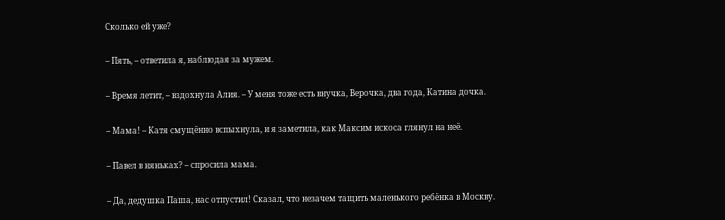Сколько ей уже?

– Пять, – ответила я, наблюдая за мужем.

– Время летит, – вздохнула Алия. – У меня тоже есть внучка, Верочка, два года, Катина дочка.

– Мама! – Катя смущённо вспыхнула, и я заметила, как Максим искоса глянул на неё.

– Павел в няньках? – спросила мама.

– Да, дедушка Паша, нас отпустил! Сказал, что незачем тащить маленького ребёнка в Москву.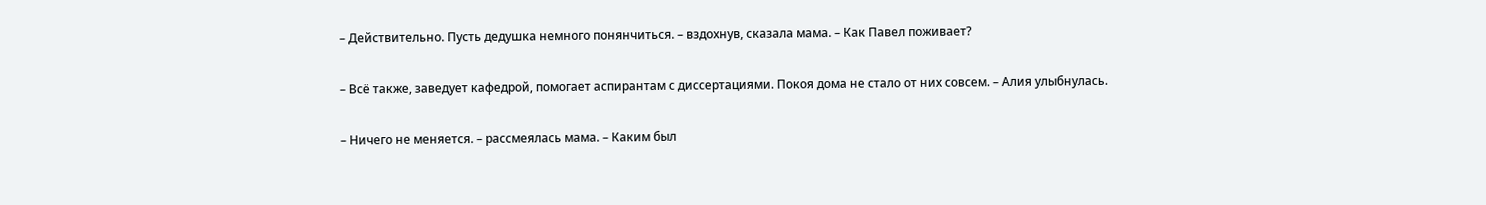– Действительно. Пусть дедушка немного понянчиться. – вздохнув, сказала мама. – Как Павел поживает?

– Всё также, заведует кафедрой, помогает аспирантам с диссертациями. Покоя дома не стало от них совсем. – Алия улыбнулась.

– Ничего не меняется. – рассмеялась мама. – Каким был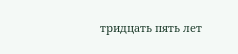тридцать пять лет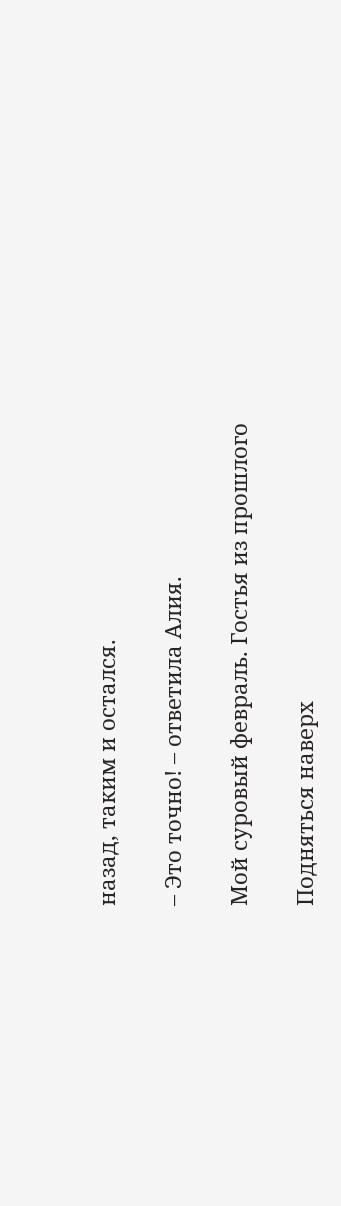назад, таким и остался.

– Это точно! – ответила Алия.

Мой суровый февраль. Гостья из прошлого

Подняться наверх